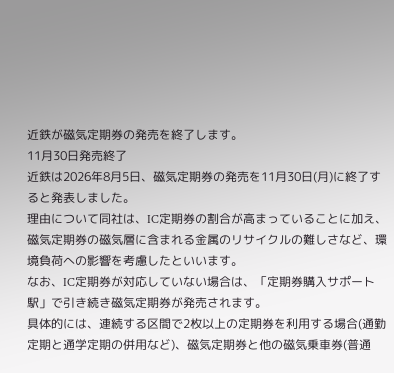近鉄が磁気定期券の発売を終了します。
11月30日発売終了
近鉄は2026年8月5日、磁気定期券の発売を11月30日(月)に終了すると発表しました。
理由について同社は、IC定期券の割合が高まっていることに加え、磁気定期券の磁気層に含まれる金属のリサイクルの難しさなど、環境負荷への影響を考慮したといいます。
なお、IC定期券が対応していない場合は、「定期券購入サポート駅」で引き続き磁気定期券が発売されます。
具体的には、連続する区間で2枚以上の定期券を利用する場合(通勤定期と通学定期の併用など)、磁気定期券と他の磁気乗車券(普通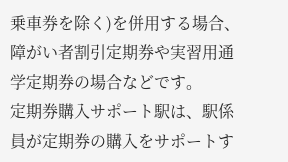乗車券を除く)を併用する場合、障がい者割引定期券や実習用通学定期券の場合などです。
定期券購入サポート駅は、駅係員が定期券の購入をサポートす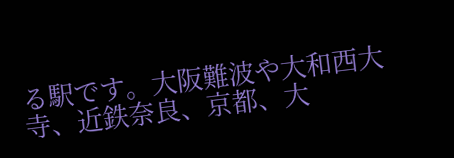る駅です。大阪難波や大和西大寺、近鉄奈良、京都、大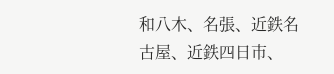和八木、名張、近鉄名古屋、近鉄四日市、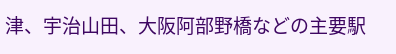津、宇治山田、大阪阿部野橋などの主要駅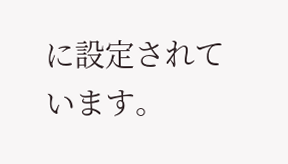に設定されています。